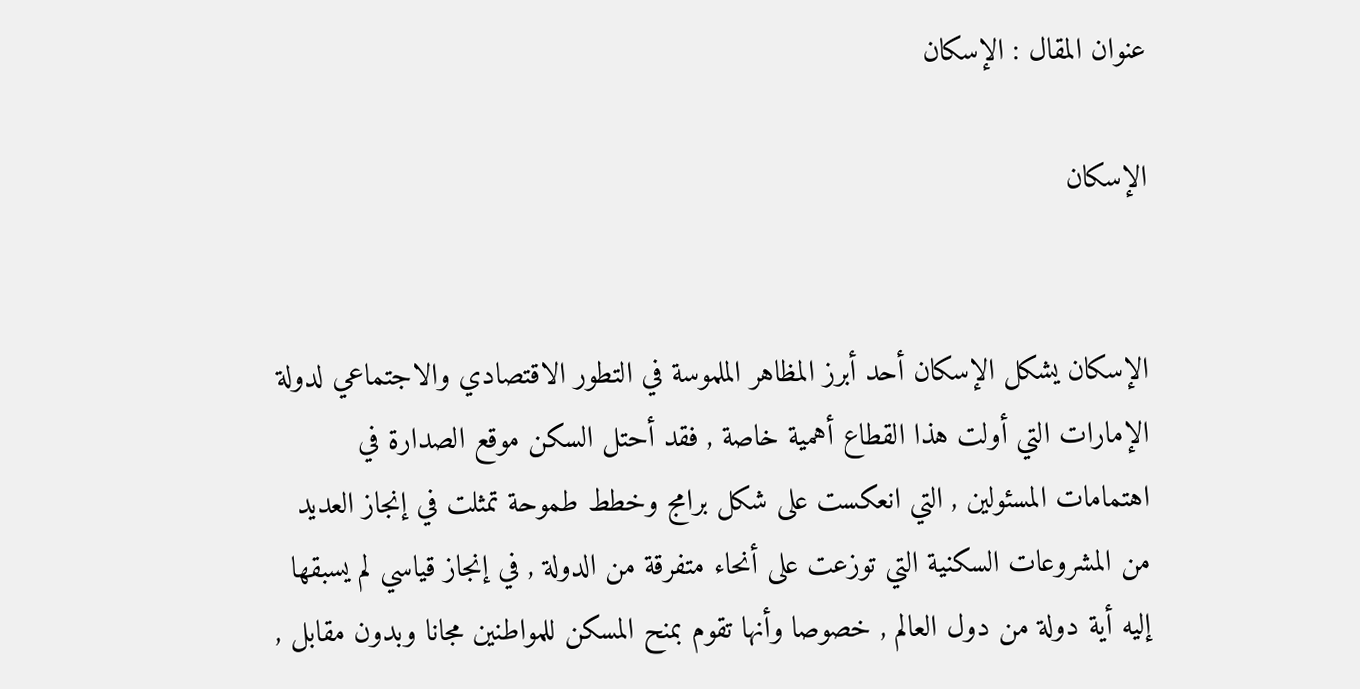عنوان المقال : الإسكان

الإسكان


الإسكان يشكل الإسكان أحد أبرز المظاهر الملموسة في التطور الاقتصادي والاجتماعي لدولة الإمارات التي أولت هذا القطاع أهمية خاصة , فقد أحتل السكن موقع الصدارة في اهتمامات المسئولين , التي انعكست على شكل برامج وخطط طموحة تمثلت في إنجاز العديد من المشروعات السكنية التي توزعت على أنحاء متفرقة من الدولة , في إنجاز قياسي لم يسبقها إليه أية دولة من دول العالم , خصوصا وأنها تقوم بمنح المسكن للمواطنين مجانا وبدون مقابل ,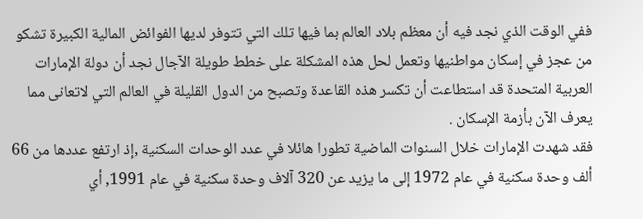ففي الوقت الذي نجد فيه أن معظم بلاد العالم بما فيها تلك التي تتوفر لديها الفوائض المالية الكبيرة تشكو من عجز في إسكان مواطنيها وتعمل لحل هذه المشكلة على خطط طويلة الآجال نجد أن دولة الإمارات العربية المتحدة قد استطاعت أن تكسر هذه القاعدة وتصبح من الدول القليلة في العالم التي لاتعانى مما يعرف الآن بأزمة الإسكان .
فقد شهدت الإمارات خلال السنوات الماضية تطورا هائلا في عدد الوحدات السكنية ,إذ ارتفع عددها من 66 ألف وحدة سكنية في عام 1972 إلى ما يزيد عن 320 آلاف وحدة سكنية في عام 1991, أي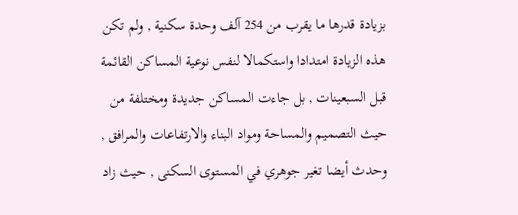بزيادة قدرها ما يقرب من 254 آلف وحدة سكنية , ولم تكن هذه الزيادة امتدادا واستكمالا لنفس نوعية المساكن القائمة قبل السبعينات , بل جاءت المساكن جديدة ومختلفة من حيث التصميم والمساحة ومواد البناء والارتفاعات والمرافق , وحدث أيضا تغير جوهري في المستوى السكنى , حيث زاد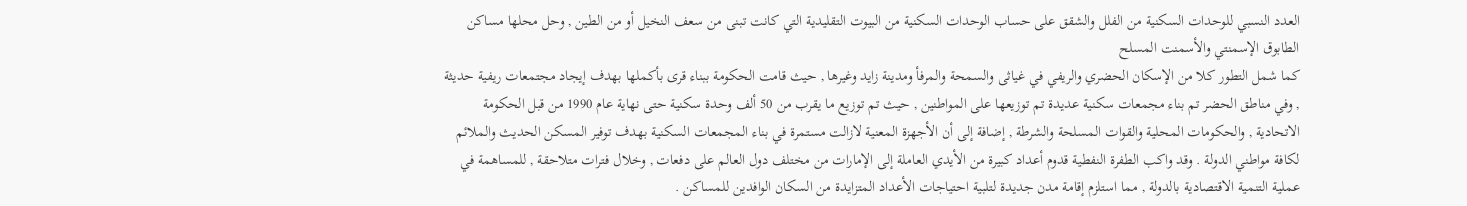العدد النسبي للوحدات السكنية من الفلل والشقق على حساب الوحدات السكنية من البيوت التقليدية التي كانت تبنى من سعف النخيل أو من الطين , وحل محلها مساكن الطابوق الإسمنتي والأسمنت المسلح
كما شمل التطور كلا من الإسكان الحضري والريفي في غياثى والسمحة والمرفأ ومدينة زايد وغيرها , حيث قامت الحكومة ببناء قرى بأكملها بهدف إيجاد مجتمعات ريفية حديثة , وفي مناطق الحضر تم بناء مجمعات سكنية عديدة تم توزيعها على المواطنين , حيث تم توزيع ما يقرب من 50 ألف وحدة سكنية حتى نهاية عام 1990 من قبل الحكومة الاتحادية , والحكومات المحلية والقوات المسلحة والشرطة , إضافة إلى أن الأجهزة المعنية لازالت مستمرة في بناء المجمعات السكنية بهدف توفير المسكن الحديث والملائم لكافة مواطني الدولة . وقد واكب الطفرة النفطية قدوم أعداد كبيرة من الأيدي العاملة إلى الإمارات من مختلف دول العالم على دفعات , وخلال فترات متلاحقة , للمساهمة في عملية التنمية الاقتصادية بالدولة , مما استلزم إقامة مدن جديدة لتلبية احتياجات الأعداد المتزايدة من السكان الوافدين للمساكن .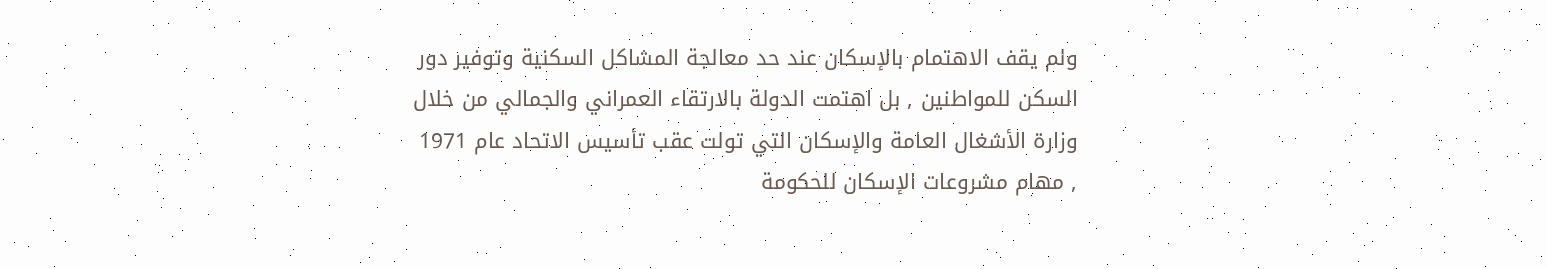ولم يقف الاهتمام بالإسكان عند حد معالجة المشاكل السكنية وتوفير دور السكن للمواطنين , بل اهتمت الدولة بالارتقاء العمراني والجمالي من خلال وزارة الأشغال العامة والإسكان التي تولت عقب تأسيس الاتحاد عام 1971 , مهام مشروعات الإسكان للحكومة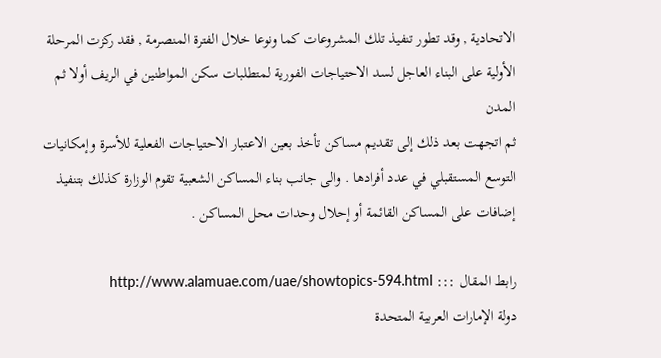الاتحادية , وقد تطور تنفيذ تلك المشروعات كما ونوعا خلال الفترة المنصرمة , فقد ركزت المرحلة الأولية على البناء العاجل لسد الاحتياجات الفورية لمتطلبات سكن المواطنين في الريف أولا ثم المدن
ثم اتجهت بعد ذلك إلى تقديم مساكن تأخذ بعين الاعتبار الاحتياجات الفعلية للأسرة وإمكانيات التوسع المستقبلي في عدد أفرادها . والى جانب بناء المساكن الشعبية تقوم الوزارة كذلك بتنفيذ إضافات على المساكن القائمة أو إحلال وحدات محل المساكن .

رابط المقال ::: http://www.alamuae.com/uae/showtopics-594.html
دولة الإمارات العربية المتحدة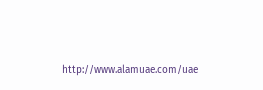http://www.alamuae.com/uae